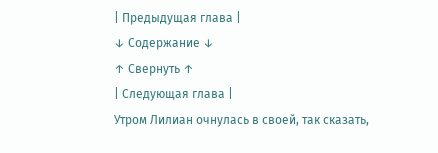| Предыдущая глава |
↓ Содержание ↓
↑ Свернуть ↑
| Следующая глава |
Утром Лилиан очнулась в своей, так сказать,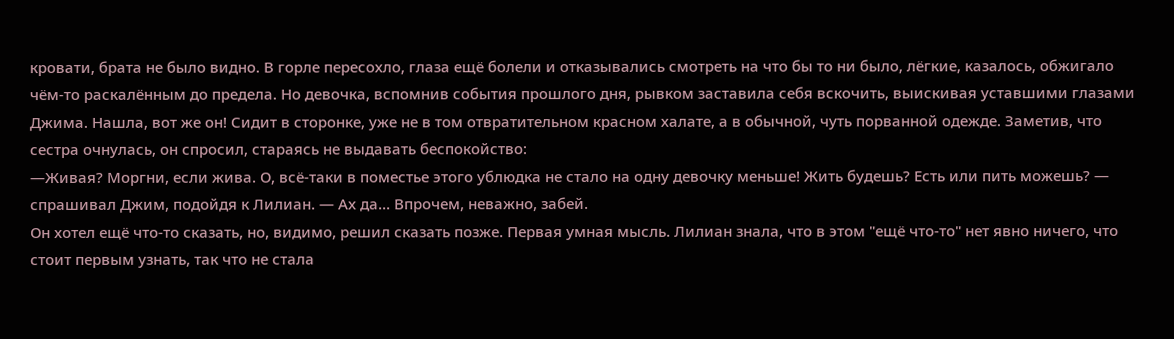кровати, брата не было видно. В горле пересохло, глаза ещё болели и отказывались смотреть на что бы то ни было, лёгкие, казалось, обжигало чём-то раскалённым до предела. Но девочка, вспомнив события прошлого дня, рывком заставила себя вскочить, выискивая уставшими глазами Джима. Нашла, вот же он! Сидит в сторонке, уже не в том отвратительном красном халате, а в обычной, чуть порванной одежде. Заметив, что сестра очнулась, он спросил, стараясь не выдавать беспокойство:
—Живая? Моргни, если жива. О, всё-таки в поместье этого ублюдка не стало на одну девочку меньше! Жить будешь? Есть или пить можешь? — спрашивал Джим, подойдя к Лилиан. — Ах да... Впрочем, неважно, забей.
Он хотел ещё что-то сказать, но, видимо, решил сказать позже. Первая умная мысль. Лилиан знала, что в этом "ещё что-то" нет явно ничего, что стоит первым узнать, так что не стала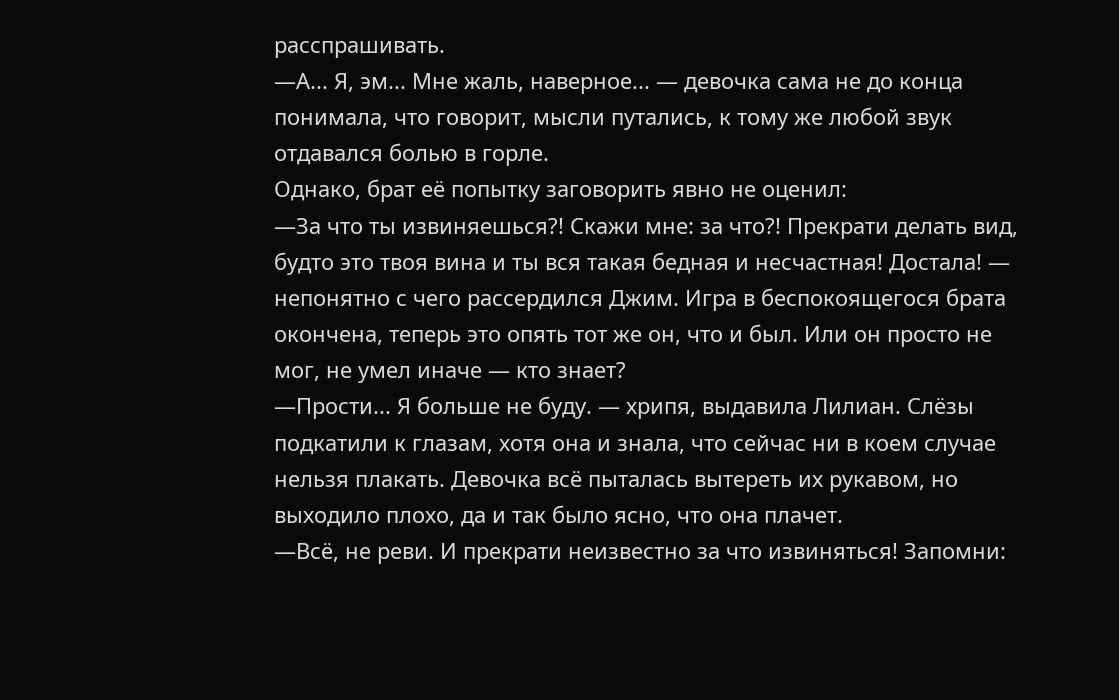расспрашивать.
—А... Я, эм... Мне жаль, наверное... — девочка сама не до конца понимала, что говорит, мысли путались, к тому же любой звук отдавался болью в горле.
Однако, брат её попытку заговорить явно не оценил:
—За что ты извиняешься?! Скажи мне: за что?! Прекрати делать вид, будто это твоя вина и ты вся такая бедная и несчастная! Достала! — непонятно с чего рассердился Джим. Игра в беспокоящегося брата окончена, теперь это опять тот же он, что и был. Или он просто не мог, не умел иначе — кто знает?
—Прости... Я больше не буду. — хрипя, выдавила Лилиан. Слёзы подкатили к глазам, хотя она и знала, что сейчас ни в коем случае нельзя плакать. Девочка всё пыталась вытереть их рукавом, но выходило плохо, да и так было ясно, что она плачет.
—Всё, не реви. И прекрати неизвестно за что извиняться! Запомни: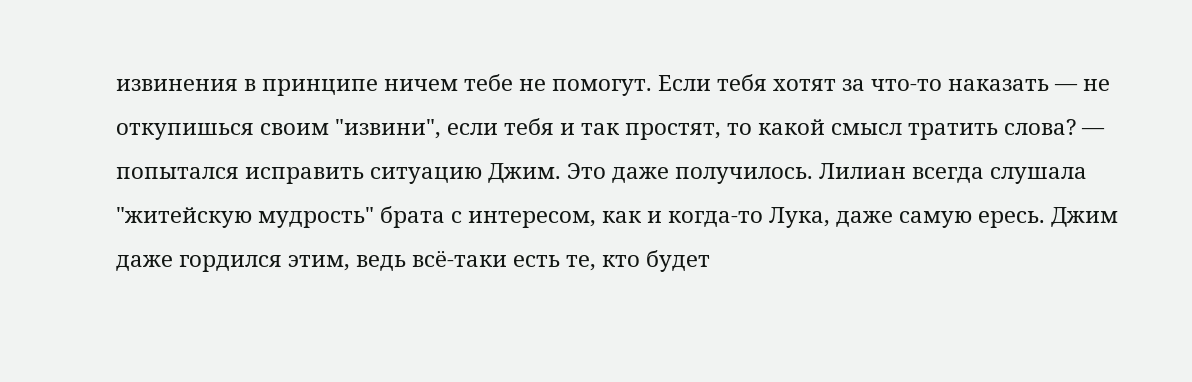извинения в принципе ничем тебе не помогут. Если тебя хотят за что-то наказать — не откупишься своим "извини", если тебя и так простят, то какой смысл тратить слова? — попытался исправить ситуацию Джим. Это даже получилось. Лилиан всегда слушала "житейскую мудрость" брата с интересом, как и когда-то Лука, даже самую ересь. Джим даже гордился этим, ведь всё-таки есть те, кто будет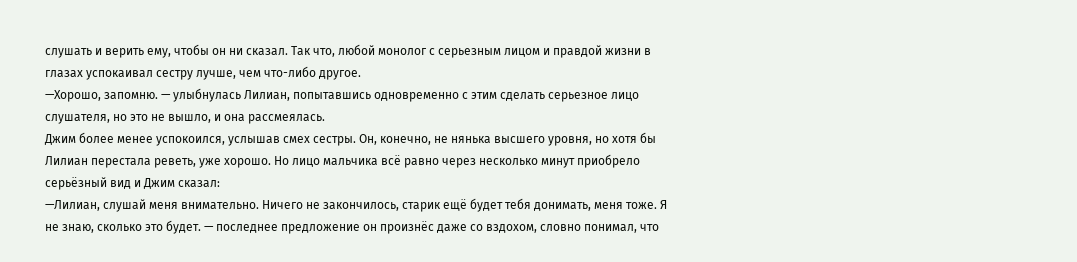слушать и верить ему, чтобы он ни сказал. Так что, любой монолог с серьезным лицом и правдой жизни в глазах успокаивал сестру лучше, чем что-либо другое.
—Хорошо, запомню. — улыбнулась Лилиан, попытавшись одновременно с этим сделать серьезное лицо слушателя, но это не вышло, и она рассмеялась.
Джим более менее успокоился, услышав смех сестры. Он, конечно, не нянька высшего уровня, но хотя бы Лилиан перестала реветь, уже хорошо. Но лицо мальчика всё равно через несколько минут приобрело серьёзный вид и Джим сказал:
—Лилиан, слушай меня внимательно. Ничего не закончилось, старик ещё будет тебя донимать, меня тоже. Я не знаю, сколько это будет. — последнее предложение он произнёс даже со вздохом, словно понимал, что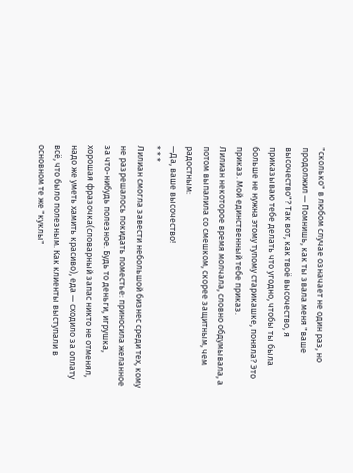"сколько" в любом случае означает не один раз, но продолжил — Помнишь, как ты звала меня "ваше высочество"? Так вот, как твоё высочество, я приказываю тебе делать что угодно, чтобы ты была больше не нужна этому тупому старикашке, поняла? Это приказ. Мой единственный тебе приказ.
Лилиан некоторое время молчала, словно обдумывала, а потом выпалила со смешком, скорее защитным, чем радостным:
—Да, ваше высочество!
* * *
Лилиан смогла завести небольшой бизнес среди тех, кому не разрешалось покидать поместье: приносила желанное за что-нибудь полезное. Будь то деньги, игрушка, хорошая фразочка(словарный запас никто не отменял, надо же уметь хамить красиво), еда — сходило за оплату всё, что было полезным. Как клиенты выступали в основном те же "куклы"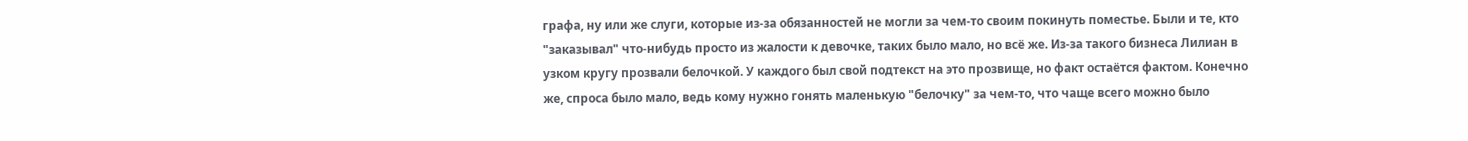графа, ну или же слуги, которые из-за обязанностей не могли за чем-то своим покинуть поместье. Были и те, кто "заказывал" что-нибудь просто из жалости к девочке, таких было мало, но всё же. Из-за такого бизнеса Лилиан в узком кругу прозвали белочкой. У каждого был свой подтекст на это прозвище, но факт остаётся фактом. Конечно же, спроса было мало, ведь кому нужно гонять маленькую "белочку" за чем-то, что чаще всего можно было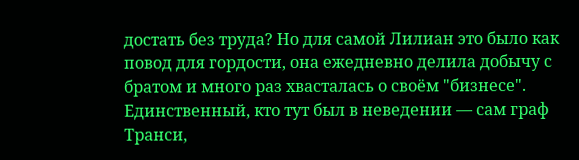достать без труда? Но для самой Лилиан это было как повод для гордости, она ежедневно делила добычу с братом и много раз хвасталась о своём "бизнесе". Единственный, кто тут был в неведении — сам граф Транси,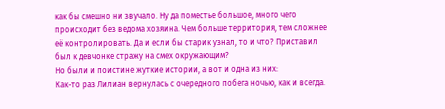как бы смешно ни звучало. Ну да поместье большое, много чего происходит без ведома хозяина. Чем больше территория, тем сложнее её контролировать. Да и если бы старик узнал, то и что? Приставил был к девчонке стражу на смех окружающим?
Но были и поистине жуткие истории, а вот и одна из них:
Как-то раз Лилиан вернулась с очередного побега ночью, как и всегда.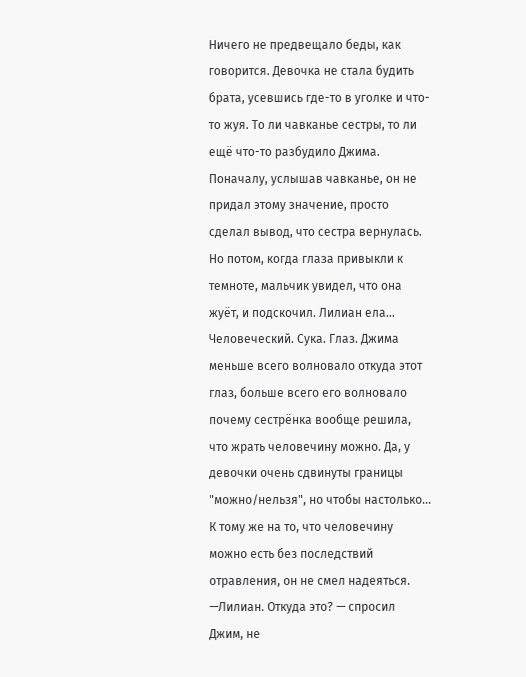Ничего не предвещало беды, как говорится. Девочка не стала будить брата, усевшись где-то в уголке и что-то жуя. То ли чавканье сестры, то ли ещё что-то разбудило Джима. Поначалу, услышав чавканье, он не придал этому значение, просто сделал вывод, что сестра вернулась. Но потом, когда глаза привыкли к темноте, мальчик увидел, что она жуёт, и подскочил. Лилиан ела... Человеческий. Сука. Глаз. Джима меньше всего волновало откуда этот глаз, больше всего его волновало почему сестрёнка вообще решила, что жрать человечину можно. Да, у девочки очень сдвинуты границы "можно/нельзя", но чтобы настолько... К тому же на то, что человечину можно есть без последствий отравления, он не смел надеяться.
—Лилиан. Откуда это? — спросил Джим, не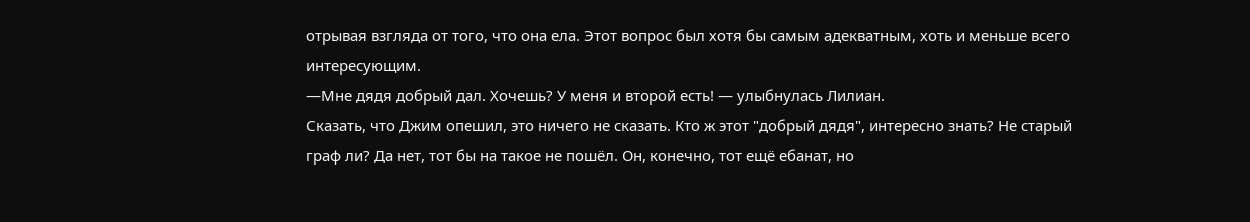отрывая взгляда от того, что она ела. Этот вопрос был хотя бы самым адекватным, хоть и меньше всего интересующим.
—Мне дядя добрый дал. Хочешь? У меня и второй есть! — улыбнулась Лилиан.
Сказать, что Джим опешил, это ничего не сказать. Кто ж этот "добрый дядя", интересно знать? Не старый граф ли? Да нет, тот бы на такое не пошёл. Он, конечно, тот ещё ебанат, но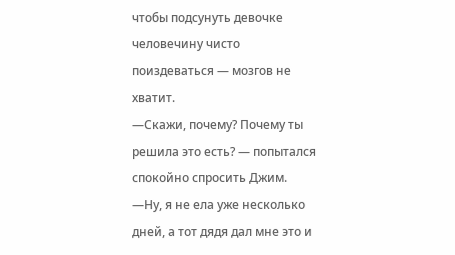чтобы подсунуть девочке человечину чисто поиздеваться — мозгов не хватит.
—Скажи, почему? Почему ты решила это есть? — попытался спокойно спросить Джим.
—Ну, я не ела уже несколько дней, а тот дядя дал мне это и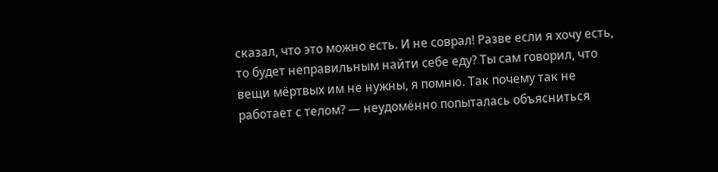сказал, что это можно есть. И не соврал! Разве если я хочу есть, то будет неправильным найти себе еду? Ты сам говорил, что вещи мёртвых им не нужны, я помню. Так почему так не работает с телом? — неудомённо попыталась объясниться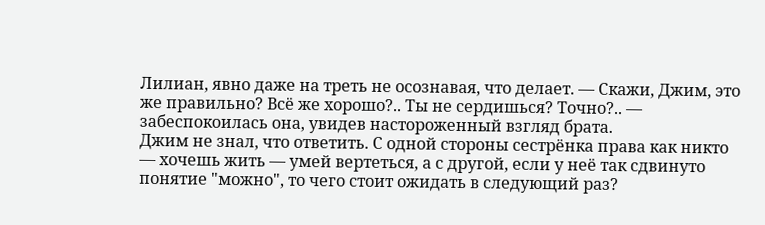Лилиан, явно даже на треть не осознавая, что делает. — Скажи, Джим, это же правильно? Всё же хорошо?.. Ты не сердишься? Точно?.. — забеспокоилась она, увидев настороженный взгляд брата.
Джим не знал, что ответить. С одной стороны сестрёнка права как никто — хочешь жить — умей вертеться, а с другой, если у неё так сдвинуто понятие "можно", то чего стоит ожидать в следующий раз?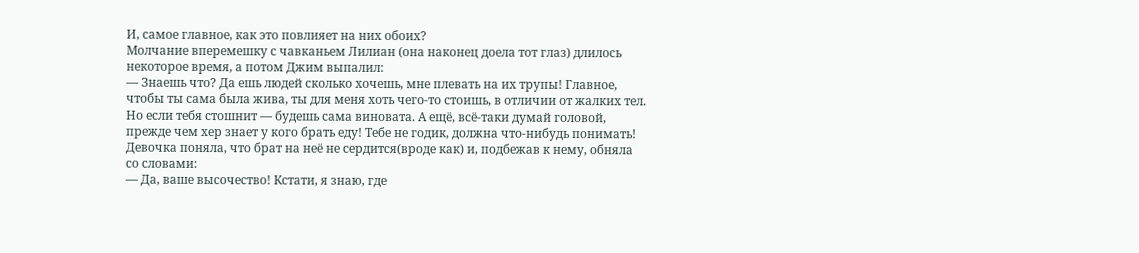И, самое главное, как это повлияет на них обоих?
Молчание вперемешку с чавканьем Лилиан (она наконец доела тот глаз) длилось некоторое время, а потом Джим выпалил:
— Знаешь что? Да ешь людей сколько хочешь, мне плевать на их трупы! Главное, чтобы ты сама была жива, ты для меня хоть чего-то стоишь, в отличии от жалких тел. Но если тебя стошнит — будешь сама виновата. А ещё, всё-таки думай головой, прежде чем хер знает у кого брать еду! Тебе не годик, должна что-нибудь понимать!
Девочка поняла, что брат на неё не сердится(вроде как) и, подбежав к нему, обняла со словами:
— Да, ваше высочество! Кстати, я знаю, где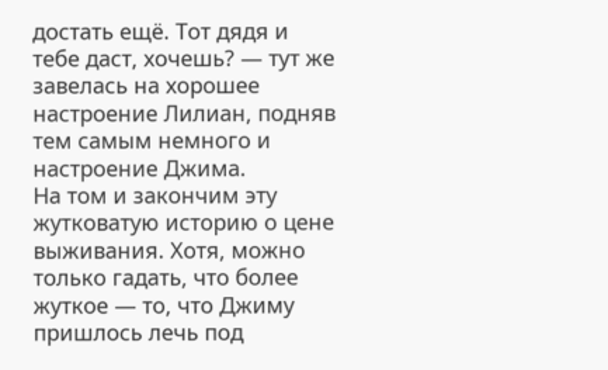достать ещё. Тот дядя и тебе даст, хочешь? — тут же завелась на хорошее настроение Лилиан, подняв тем самым немного и настроение Джима.
На том и закончим эту жутковатую историю о цене выживания. Хотя, можно только гадать, что более жуткое — то, что Джиму пришлось лечь под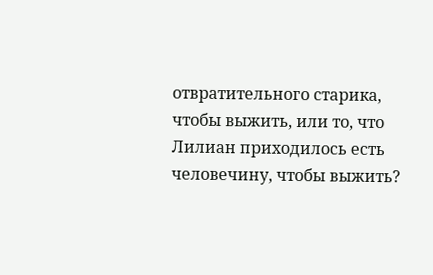отвратительного старика, чтобы выжить, или то, что Лилиан приходилось есть человечину, чтобы выжить?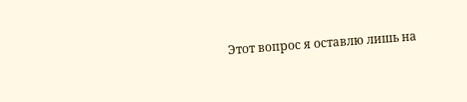Этот вопрос я оставлю лишь на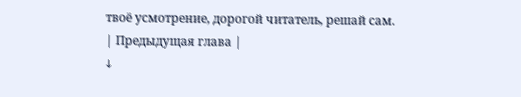твоё усмотрение, дорогой читатель, решай сам.
| Предыдущая глава |
↓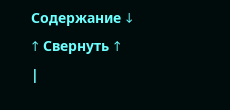Содержание ↓
↑ Свернуть ↑
|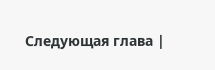Следующая глава |